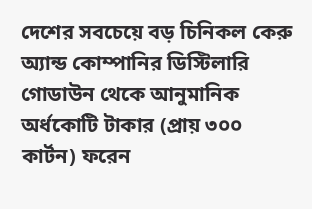দেশের সবচেয়ে বড় চিনিকল কেরু অ্যান্ড কোম্পানির ডিস্টিলারি গোডাউন থেকে আনুমানিক অর্ধকোটি টাকার (প্রায় ৩০০ কার্টন) ফরেন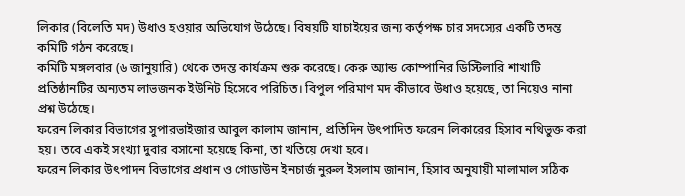লিকার (বিলেতি মদ) উধাও হওয়ার অভিযোগ উঠেছে। বিষয়টি যাচাইয়ের জন্য কর্তৃপক্ষ চার সদস্যের একটি তদন্ত কমিটি গঠন করেছে।
কমিটি মঙ্গলবার (৬ জানুয়ারি) থেকে তদন্ত কার্যক্রম শুরু করেছে। কেরু অ্যান্ড কোম্পানির ডিস্টিলারি শাখাটি প্রতিষ্ঠানটির অন্যতম লাভজনক ইউনিট হিসেবে পরিচিত। বিপুল পরিমাণ মদ কীভাবে উধাও হয়েছে, তা নিয়েও নানা প্রশ্ন উঠেছে।
ফরেন লিকার বিভাগের সুপারভাইজার আবুল কালাম জানান, প্রতিদিন উৎপাদিত ফরেন লিকারের হিসাব নথিভুক্ত করা হয়। তবে একই সংখ্যা দুবার বসানো হয়েছে কিনা, তা খতিয়ে দেখা হবে।
ফরেন লিকার উৎপাদন বিভাগের প্রধান ও গোডাউন ইনচার্জ নুরুল ইসলাম জানান, হিসাব অনুযায়ী মালামাল সঠিক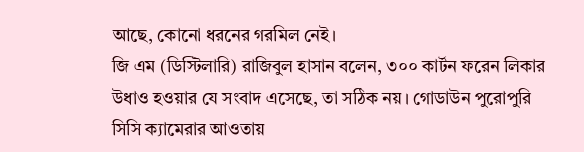আছে, কোনো ধরনের গরমিল নেই।
জি এম (ডিস্টিলারি) রাজিবুল হাসান বলেন, ৩০০ কার্টন ফরেন লিকার উধাও হওয়ার যে সংবাদ এসেছে, তা সঠিক নয়। গোডাউন পুরোপুরি সিসি ক্যামেরার আওতায়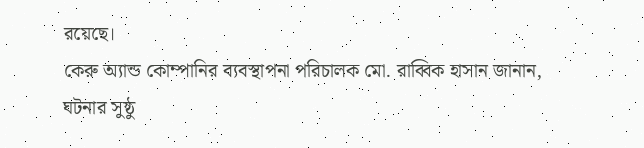রয়েছে।
কেরু অ্যান্ড কোম্পানির ব্যবস্থাপনা পরিচালক মো. রাব্বিক হাসান জানান, ঘটনার সুষ্ঠু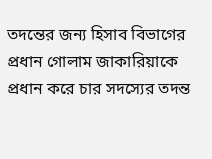তদন্তের জন্য হিসাব বিভাগের প্রধান গোলাম জাকারিয়াকে প্রধান করে চার সদস্যের তদন্ত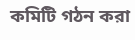কমিটি গঠন করা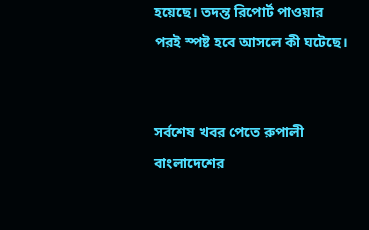হয়েছে। তদন্ত রিপোর্ট পাওয়ার পরই স্পষ্ট হবে আসলে কী ঘটেছে।


সর্বশেষ খবর পেতে রুপালী বাংলাদেশের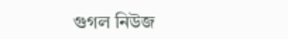গুগল নিউজ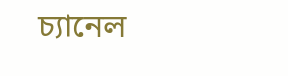চ্যানেল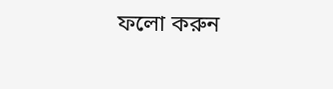ফলো করুন